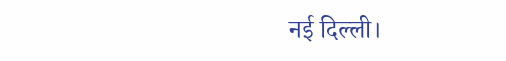नई दिल्ली।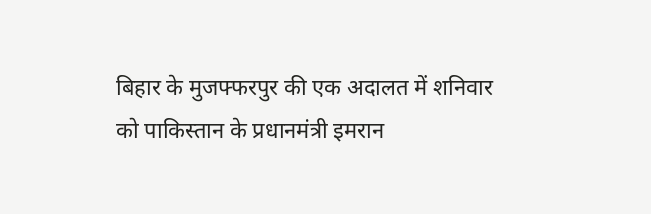बिहार के मुजफ्फरपुर की एक अदालत में शनिवार को पाकिस्तान के प्रधानमंत्री इमरान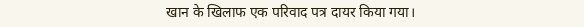खान के खिलाफ एक परिवाद पत्र दायर किया गया।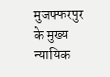मुजफ्फरपुर के मुख्य न्यायिक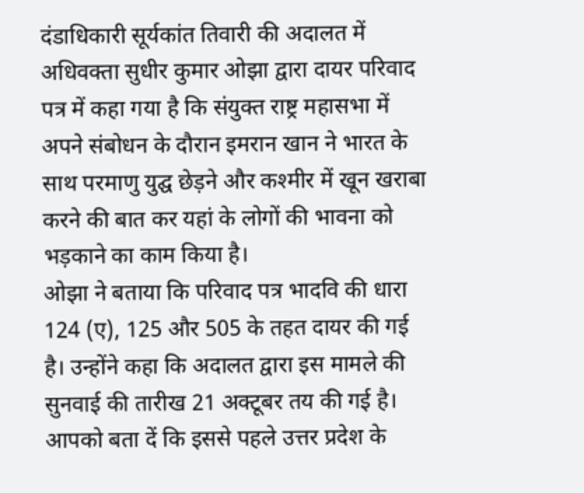दंडाधिकारी सूर्यकांत तिवारी की अदालत में अधिवक्ता सुधीर कुमार ओझा द्वारा दायर परिवाद पत्र में कहा गया है कि संयुक्त राष्ट्र महासभा में अपने संबोधन के दौरान इमरान खान ने भारत के साथ परमाणु युद्घ छेड़ने और कश्मीर में खून खराबा करने की बात कर यहां के लोगों की भावना को भड़काने का काम किया है।
ओझा ने बताया कि परिवाद पत्र भादवि की धारा 124 (ए), 125 और 505 के तहत दायर की गई है। उन्होंने कहा कि अदालत द्वारा इस मामले की सुनवाई की तारीख 21 अक्टूबर तय की गई है।
आपको बता दें कि इससे पहले उत्तर प्रदेश के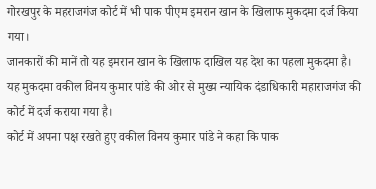गोरखपुर के महराजगंज कोर्ट में भी पाक पीएम इमरान खान के खिलाफ मुकदमा दर्ज किया गया।
जानकारों की मानें तो यह इमरान खान के खिलाफ दाखिल यह देश का पहला मुकदमा है।
यह मुकदमा वकील विनय कुमार पांडे की ओर से मुख्य न्यायिक दंडाधिकारी महाराजगंज की कोर्ट में दर्ज कराया गया है।
कोर्ट में अपना पक्ष रखते हुए वकील विनय कुमार पांडे ने कहा कि पाक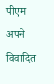पीएम अपने विवादित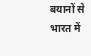बयानों से भारत में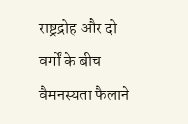राष्ट्रद्रोह और दो वर्गों के बीच वैमनस्यता फैलाने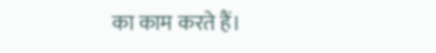का काम करते हैं।